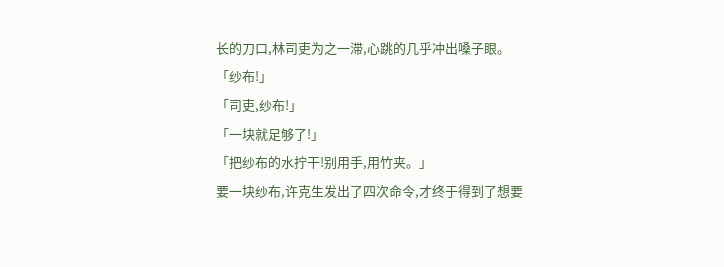长的刀口,林司吏为之一滞,心跳的几乎冲出嗓子眼。
「纱布!」
「司吏,纱布!」
「一块就足够了!」
「把纱布的水拧干!别用手,用竹夹。」
要一块纱布,许克生发出了四次命令,才终于得到了想要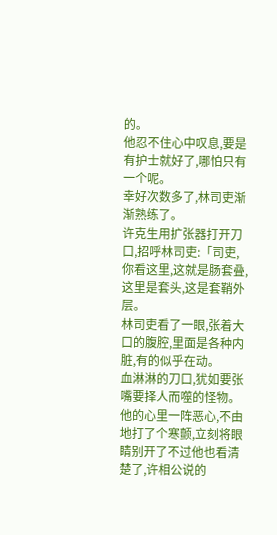的。
他忍不住心中叹息,要是有护士就好了,哪怕只有一个呢。
幸好次数多了,林司吏渐渐熟练了。
许克生用扩张器打开刀口,招呼林司吏:「司吏,你看这里,这就是肠套叠,这里是套头,这是套鞘外层。
林司吏看了一眼,张着大口的腹腔,里面是各种内脏,有的似乎在动。
血淋淋的刀口,犹如要张嘴要择人而噬的怪物。
他的心里一阵恶心,不由地打了个寒颤,立刻将眼睛别开了不过他也看清楚了,许相公说的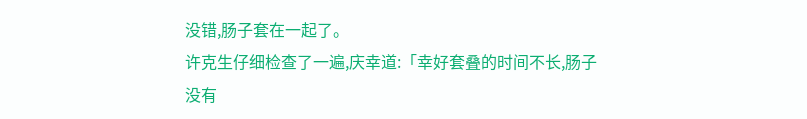没错,肠子套在一起了。
许克生仔细检查了一遍,庆幸道:「幸好套叠的时间不长,肠子没有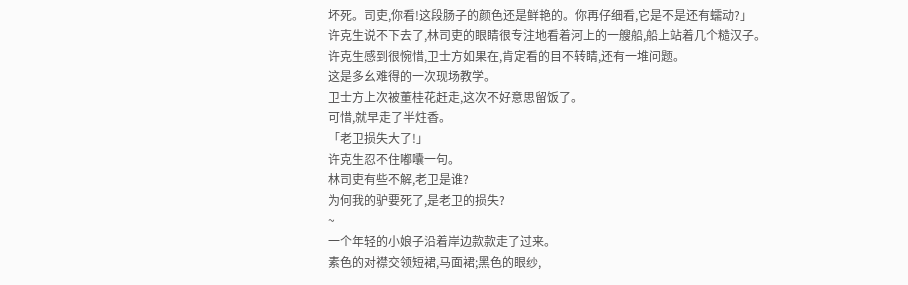坏死。司吏,你看!这段肠子的颜色还是鲜艳的。你再仔细看,它是不是还有蠕动?」
许克生说不下去了,林司吏的眼睛很专注地看着河上的一艘船,船上站着几个糙汉子。
许克生感到很惋惜,卫士方如果在,肯定看的目不转睛,还有一堆问题。
这是多幺难得的一次现场教学。
卫士方上次被董桂花赶走,这次不好意思留饭了。
可惜,就早走了半炷香。
「老卫损失大了!」
许克生忍不住嘟囔一句。
林司吏有些不解,老卫是谁?
为何我的驴要死了,是老卫的损失?
~
一个年轻的小娘子沿着岸边款款走了过来。
素色的对襟交领短裙,马面裙;黑色的眼纱,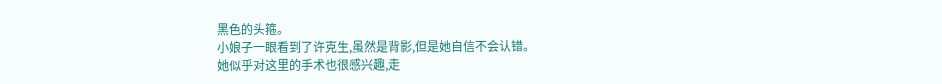黑色的头箍。
小娘子一眼看到了许克生,虽然是背影,但是她自信不会认错。
她似乎对这里的手术也很感兴趣,走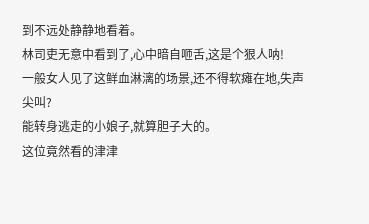到不远处静静地看着。
林司吏无意中看到了,心中暗自咂舌,这是个狠人呐!
一般女人见了这鲜血淋漓的场景,还不得软瘫在地,失声尖叫?
能转身逃走的小娘子,就算胆子大的。
这位竟然看的津津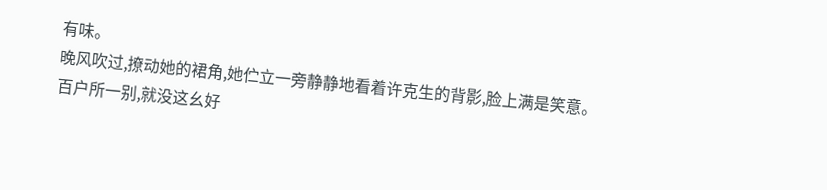有味。
晚风吹过,撩动她的裙角,她伫立一旁静静地看着许克生的背影,脸上满是笑意。
百户所一别,就没这幺好